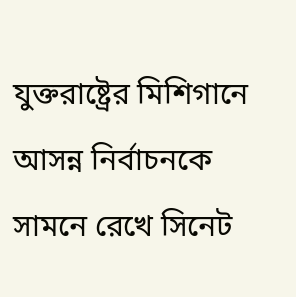যুক্তরাষ্ট্রের মিশিগানে আসন্ন নির্বাচনকে সামনে রেখে সিনেট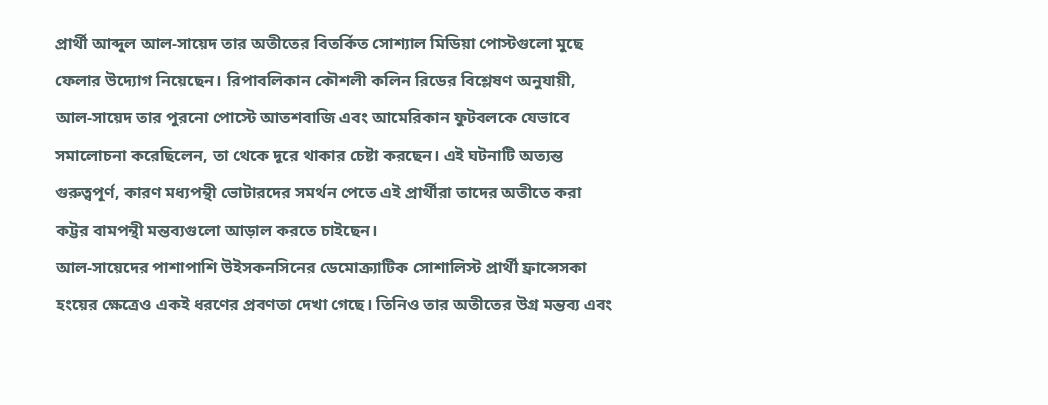প্রার্থী আব্দুল আল-সায়েদ তার অতীতের বিতর্কিত সোশ্যাল মিডিয়া পোস্টগুলো মুছে ফেলার উদ্যোগ নিয়েছেন। রিপাবলিকান কৌশলী কলিন রিডের বিশ্লেষণ অনুযায়ী, আল-সায়েদ তার পুরনো পোস্টে আতশবাজি এবং আমেরিকান ফুটবলকে যেভাবে সমালোচনা করেছিলেন, তা থেকে দূরে থাকার চেষ্টা করছেন। এই ঘটনাটি অত্যন্ত গুরুত্বপূর্ণ, কারণ মধ্যপন্থী ভোটারদের সমর্থন পেতে এই প্রার্থীরা তাদের অতীতে করা কট্টর বামপন্থী মন্তব্যগুলো আড়াল করতে চাইছেন।
আল-সায়েদের পাশাপাশি উইসকনসিনের ডেমোক্র্যাটিক সোশালিস্ট প্রার্থী ফ্রান্সেসকা হংয়ের ক্ষেত্রেও একই ধরণের প্রবণতা দেখা গেছে। তিনিও তার অতীতের উগ্র মন্তব্য এবং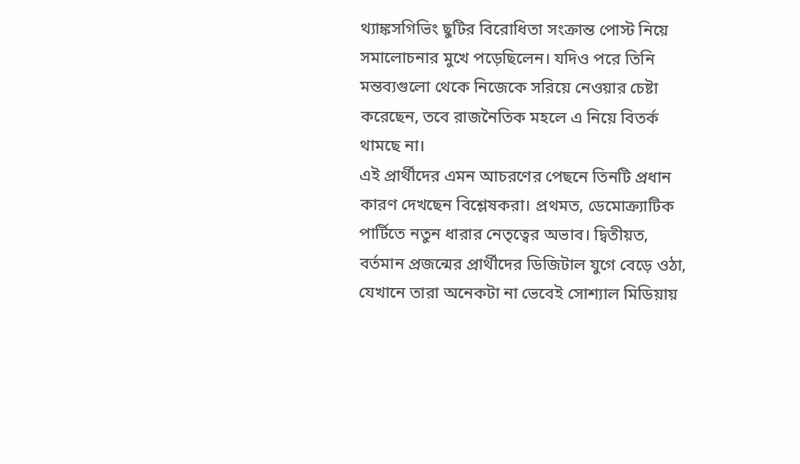থ্যাঙ্কসগিভিং ছুটির বিরোধিতা সংক্রান্ত পোস্ট নিয়ে সমালোচনার মুখে পড়েছিলেন। যদিও পরে তিনি মন্তব্যগুলো থেকে নিজেকে সরিয়ে নেওয়ার চেষ্টা করেছেন, তবে রাজনৈতিক মহলে এ নিয়ে বিতর্ক থামছে না।
এই প্রার্থীদের এমন আচরণের পেছনে তিনটি প্রধান কারণ দেখছেন বিশ্লেষকরা। প্রথমত, ডেমোক্র্যাটিক পার্টিতে নতুন ধারার নেতৃত্বের অভাব। দ্বিতীয়ত, বর্তমান প্রজন্মের প্রার্থীদের ডিজিটাল যুগে বেড়ে ওঠা, যেখানে তারা অনেকটা না ভেবেই সোশ্যাল মিডিয়ায়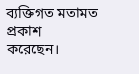ব্যক্তিগত মতামত প্রকাশ করেছেন।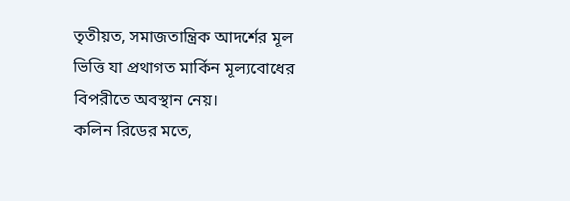তৃতীয়ত, সমাজতান্ত্রিক আদর্শের মূল ভিত্তি যা প্রথাগত মার্কিন মূল্যবোধের বিপরীতে অবস্থান নেয়।
কলিন রিডের মতে,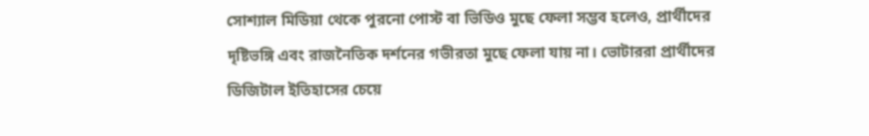সোশ্যাল মিডিয়া থেকে পুরনো পোস্ট বা ভিডিও মুছে ফেলা সম্ভব হলেও, প্রার্থীদের দৃষ্টিভঙ্গি এবং রাজনৈতিক দর্শনের গভীরতা মুছে ফেলা যায় না। ভোটাররা প্রার্থীদের ডিজিটাল ইতিহাসের চেয়ে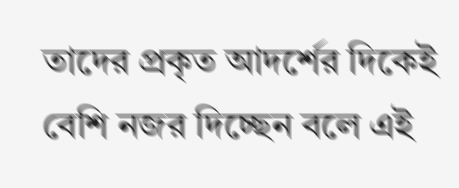তাদের প্রকৃত আদর্শের দিকেই বেশি নজর দিচ্ছেন বলে এই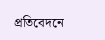প্রতিবেদনে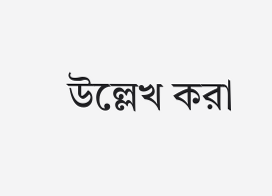উল্লেখ করা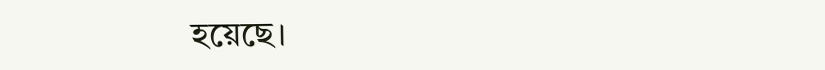হয়েছে।